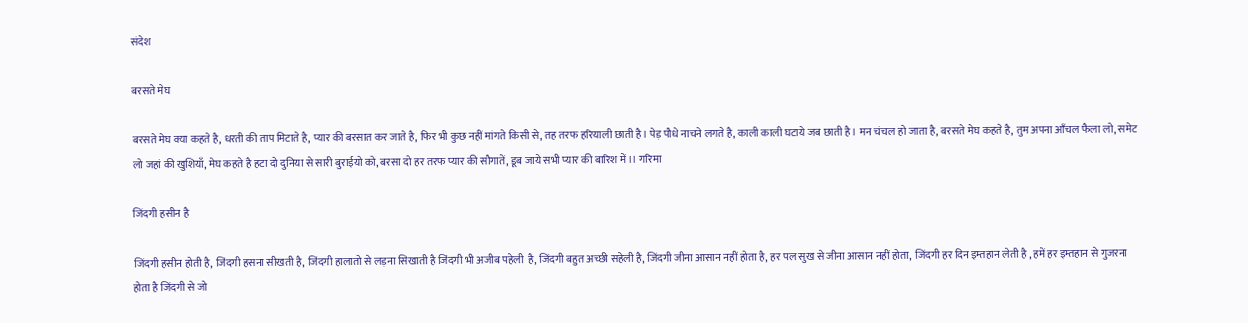संदेश

बरसते मेघ

बरसते मेघ क्या कहते है, धरती की ताप मिटाते है, प्यार की बरसात कर जाते है, फिर भी कुछ नहीं मांगते किसी से, तह तरफ हरियाली छाती है। पेड़ पौधे नाचने लगते है, काली काली घटाये जब छाती है। मन चंचल हो जाता है, बरसते मेघ कहते है, तुम अपना आँचल फैला लो, समेट लो जहां की खुशियाँ, मेघ कहते है हटा दो दुनिया से सारी बुराईयो को, बरसा दो हर तरफ प्यार की सौगातें, डूब जाये सभी प्यार की बारिश में।। गरिमा

जिंदगी हसीन है

जिंदगी हसीन होती है, जिंदगी हसना सीखती है, जिंदगी हालातो से लड़ना सिखाती है जिंदगी भी अजीब पहेली  है, जिंदगी बहुत अच्छी सहेली है, जिंदगी जीना आसान नहीं होता है, हर पल सुख से जीना आसान नहीं होता,  जिंदगी हर दिन इम्तहान लेती है , हमें हर इम्तहान से गुजरना होता है जिंदगी से जो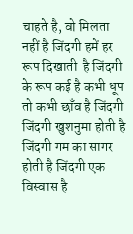चाहते है, वो मिलता नहीं है जिंदगी हमें हर रूप दिखाती  है जिंदगी के रूप कई है कभी धूप  तो कभी छाँव है जिंदगी जिंदगी खुशनुमा होती है जिंदगी गम का सागर होती है जिंदगी एक विस्वास है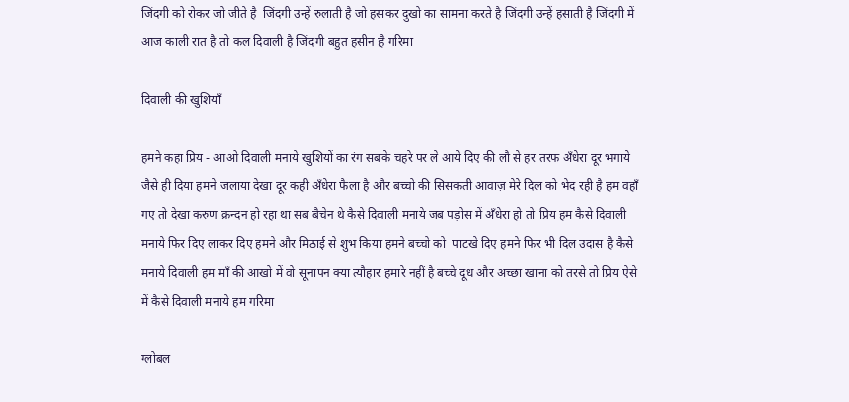जिंदगी को रोकर जो जीते है  जिंदगी उन्हें रुलाती है जो हसकर दुखो का सामना करते है जिंदगी उन्हें हसाती है जिंदगी में आज काली रात है तो कल दिवाली है जिंदगी बहुत हसीन है गरिमा

दिवाली की खुशियाँ

हमने कहा प्रिय - आओ दिवाली मनाये खुशियों का रंग सबके चहरे पर ले आये दिए की लौ से हर तरफ अँधेरा दूर भगाये जैसे ही दिया हमने जलाया देखा दूर कही अँधेरा फैला है और बच्चो की सिसकती आवाज़ मेरे दिल को भेद रही है हम वहाँ गए तो देखा करुण क्रन्दन हो रहा था सब बैचेन थे कैसे दिवाली मनाये जब पड़ोस में अँधेरा हो तो प्रिय हम कैसे दिवाली मनाये फिर दिए लाकर दिए हमने और मिठाई से शुभ किया हमने बच्चो को  पाटखे दिए हमने फिर भी दिल उदास है कैसे मनाये दिवाली हम माँ की आखो में वो सूनापन क्या त्यौहार हमारे नहीं है बच्चे दूध और अच्छा खाना को तरसे तो प्रिय ऐसे में कैसे दिवाली मनाये हम गरिमा

ग्लोबल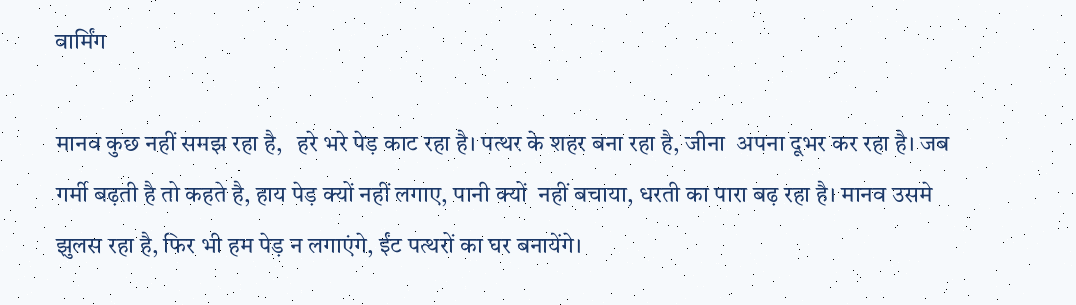वार्मिंग

मानव कुछ नहीं समझ रहा है,   हरे भरे पेड़ काट रहा है। पत्थर के शहर बना रहा है, जीना  अपना दूभर कर रहा है। जब गर्मी बढ़ती है तो कहते है, हाय पेड़ क्यों नहीं लगाए, पानी क्यों  नहीं बचाया, धरती का पारा बढ़ रहा है। मानव उसमे झुलस रहा है, फिर भी हम पेड़ न लगाएंगे, ईंट पत्थरों का घर बनायेंगे।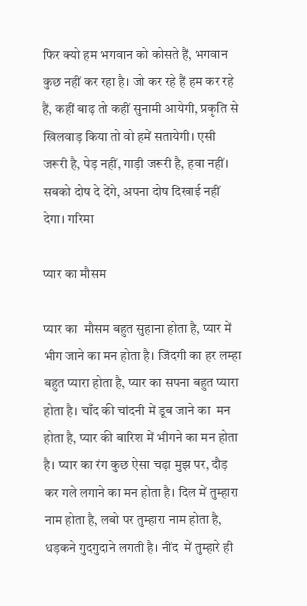फिर क्यो हम भगवान को कोसते हैं, भगवान कुछ नहीं कर रहा है। जो कर रहे हैं हम कर रहे हैं, कहीं बाढ़ तो कहीं सुनामी आयेगी, प्रकृति से खिलवाड़ किया तो वो हमें सतायेगी। एसी जरूरी है, पेड़ नहीं, गाड़ी जरूरी है, हवा नहीं। सबको दोष दे देंगे, अपना दोष दिखाई नहीं देगा। गरिमा

प्यार का मौसम

प्यार का  मौसम बहुत सुहाना होता है, प्यार में भीग जाने का मन होता है। जिंदगी का हर लम्हा बहुत प्यारा होता है, प्यार का सपना बहुत प्यारा होता है। चाँद की चांदनी में डूब जाने का  मन होता है, प्यार की बारिश में भीगने का मन होता है। प्यार का रंग कुछ ऐसा चढ़ा मुझ पर, दौड़ कर गले लगाने का मन होता है। दिल में तुम्हारा नाम होता है, लबो पर तुम्हारा नाम होता है, धड़कने गुदगुदाने लगती है। नींद  में तुम्हारे ही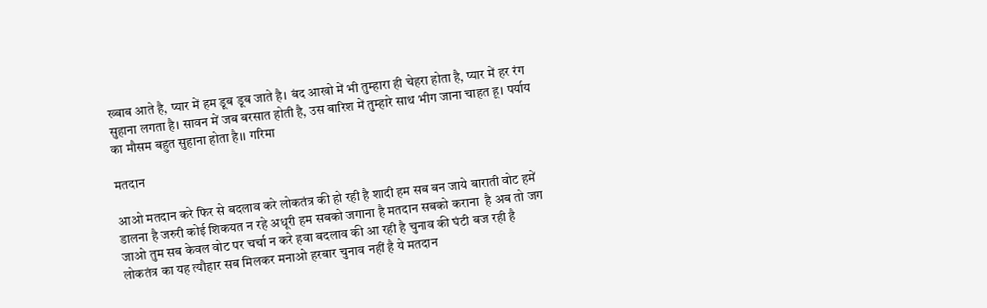ख्बाब आते है, प्यार में हम डूब डूब जाते है। बंद आखो में भी तुम्हारा ही चेहरा होता है, प्यार में हर रंग सुहाना लगता है। सावन में जब बरसात होती है, उस बारिश में तुम्हारे साथ भीग जाना चाहत हू। पर्याय का मौसम बहुत सुहाना होता है।। गरिमा

मतदान

आओ मतदान करे फिर से बदलाव करे लोकतंत्र की हो रही है शादी हम सब बन जाये बाराती वोट हमें डालना है जरुरी कोई शिकयत न रहे अधूरी हम सबको जगाना है मतदान सबको कराना  है अब तो जग जाओ तुम सब केवल वोट पर चर्चा न करे हवा बदलाव की आ रही है चुनाव की घंटी बज रही है लोकतंत्र का यह त्यौहार सब मिलकर मनाओ हरबार चुनाव नहीं है ये मतदान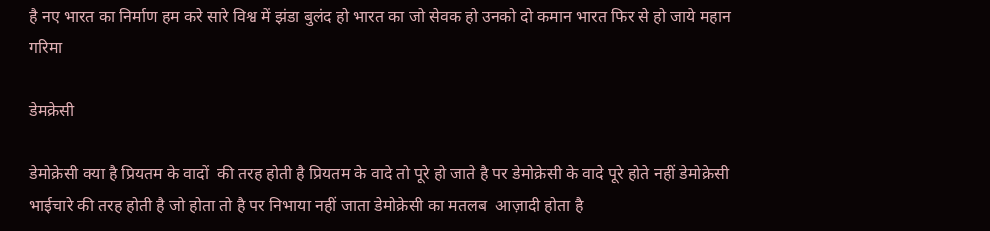है नए भारत का निर्माण हम करे सारे विश्व में झंडा बुलंद हो भारत का जो सेवक हो उनको दो कमान भारत फिर से हो जाये महान गरिमा

डेमक्रेसी

डेमोक्रेसी क्या है प्रियतम के वादों  की तरह होती है प्रियतम के वादे तो पूरे हो जाते है पर डेमोक्रेसी के वादे पूरे होते नहीं डेमोक्रेसी भाईचारे की तरह होती है जो होता तो है पर निभाया नहीं जाता डेमोक्रेसी का मतलब  आज़ादी होता है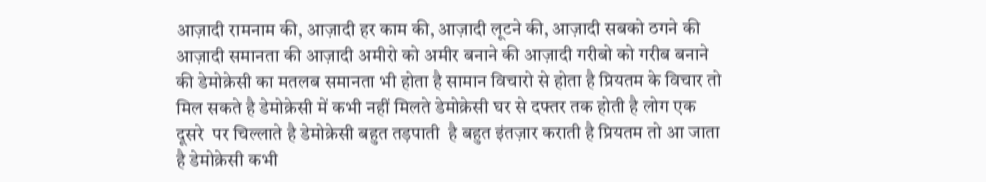आज़ादी रामनाम की, आज़ादी हर काम की, आज़ादी लूटने की, आज़ादी सबको ठगने की आज़ादी समानता की आज़ादी अमीरो को अमीर बनाने की आज़ादी गरीबो को गरीब बनाने की डेमोक्रेसी का मतलब समानता भी होता है सामान विचारो से होता है प्रियतम के विचार तो मिल सकते है डेमोक्रेसी में कभी नहीं मिलते डेमोक्रेसी घर से दफ्तर तक होती है लोग एक दूसरे  पर चिल्लाते है डेमोक्रेसी बहुत तड़पाती  है बहुत इंतज़ार कराती है प्रियतम तो आ जाता है डेमोक्रेसी कभी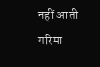नहीं आती गरिमा